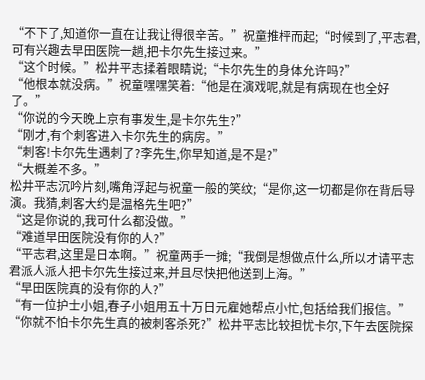“不下了,知道你一直在让我让得很辛苦。”祝童推枰而起;“时候到了,平志君,可有兴趣去早田医院一趟,把卡尔先生接过来。”
“这个时候。”松井平志揉着眼睛说;“卡尔先生的身体允许吗?”
“他根本就没病。”祝童嘿嘿笑着:“他是在演戏呢,就是有病现在也全好了。”
“你说的今天晚上京有事发生,是卡尔先生?”
“刚才,有个刺客进入卡尔先生的病房。”
“刺客!卡尔先生遇刺了?李先生,你早知道,是不是?”
“大概差不多。”
松井平志沉吟片刻,嘴角浮起与祝童一般的笑纹;“是你,这一切都是你在背后导演。我猜,刺客大约是温格先生吧?”
“这是你说的,我可什么都没做。”
“难道早田医院没有你的人?”
“平志君,这里是日本啊。”祝童两手一摊;“我倒是想做点什么,所以才请平志君派人派人把卡尔先生接过来,并且尽快把他送到上海。”
“早田医院真的没有你的人?”
“有一位护士小姐,春子小姐用五十万日元雇她帮点小忙,包括给我们报信。”
“你就不怕卡尔先生真的被刺客杀死?”松井平志比较担忧卡尔,下午去医院探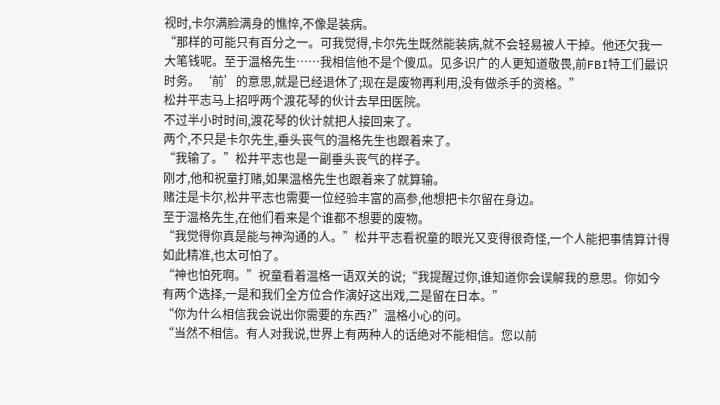视时,卡尔满脸满身的憔悴,不像是装病。
“那样的可能只有百分之一。可我觉得,卡尔先生既然能装病,就不会轻易被人干掉。他还欠我一大笔钱呢。至于温格先生……我相信他不是个傻瓜。见多识广的人更知道敬畏,前FBI特工们最识时务。‘前’的意思,就是已经退休了;现在是废物再利用,没有做杀手的资格。”
松井平志马上招呼两个渡花琴的伙计去早田医院。
不过半小时时间,渡花琴的伙计就把人接回来了。
两个,不只是卡尔先生,垂头丧气的温格先生也跟着来了。
“我输了。”松井平志也是一副垂头丧气的样子。
刚才,他和祝童打赌,如果温格先生也跟着来了就算输。
赌注是卡尔,松井平志也需要一位经验丰富的高参,他想把卡尔留在身边。
至于温格先生,在他们看来是个谁都不想要的废物。
“我觉得你真是能与神沟通的人。”松井平志看祝童的眼光又变得很奇怪,一个人能把事情算计得如此精准,也太可怕了。
“神也怕死啊。”祝童看着温格一语双关的说;“我提醒过你,谁知道你会误解我的意思。你如今有两个选择,一是和我们全方位合作演好这出戏,二是留在日本。”
“你为什么相信我会说出你需要的东西?”温格小心的问。
“当然不相信。有人对我说,世界上有两种人的话绝对不能相信。您以前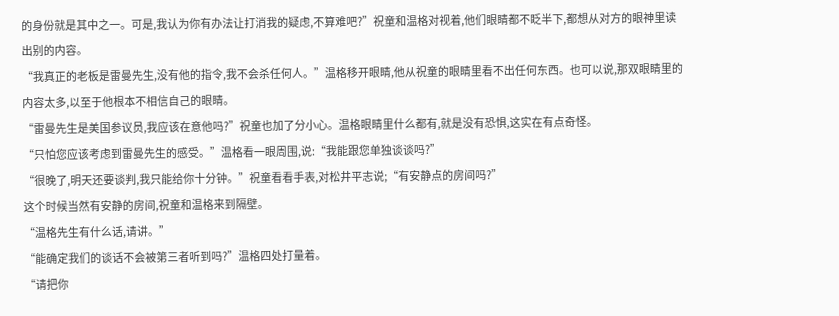的身份就是其中之一。可是,我认为你有办法让打消我的疑虑,不算难吧?”祝童和温格对视着,他们眼睛都不眨半下,都想从对方的眼神里读出别的内容。
“我真正的老板是雷曼先生,没有他的指令,我不会杀任何人。”温格移开眼睛,他从祝童的眼睛里看不出任何东西。也可以说,那双眼睛里的内容太多,以至于他根本不相信自己的眼睛。
“雷曼先生是美国参议员,我应该在意他吗?”祝童也加了分小心。温格眼睛里什么都有,就是没有恐惧,这实在有点奇怪。
“只怕您应该考虑到雷曼先生的感受。”温格看一眼周围,说:“我能跟您单独谈谈吗?”
“很晚了,明天还要谈判,我只能给你十分钟。”祝童看看手表,对松井平志说;“有安静点的房间吗?”
这个时候当然有安静的房间,祝童和温格来到隔壁。
“温格先生有什么话,请讲。”
“能确定我们的谈话不会被第三者听到吗?”温格四处打量着。
“请把你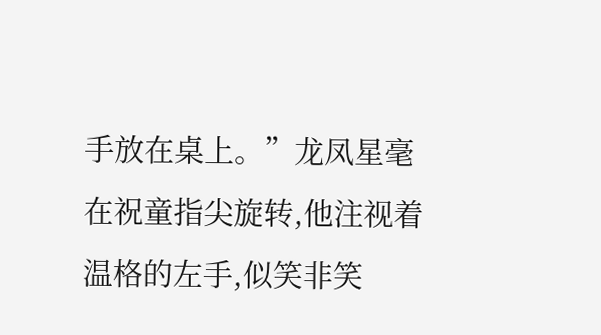手放在桌上。”龙凤星毫在祝童指尖旋转,他注视着温格的左手,似笑非笑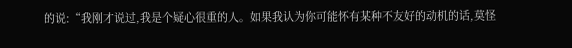的说:“我刚才说过,我是个疑心很重的人。如果我认为你可能怀有某种不友好的动机的话,莫怪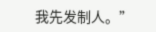我先发制人。”